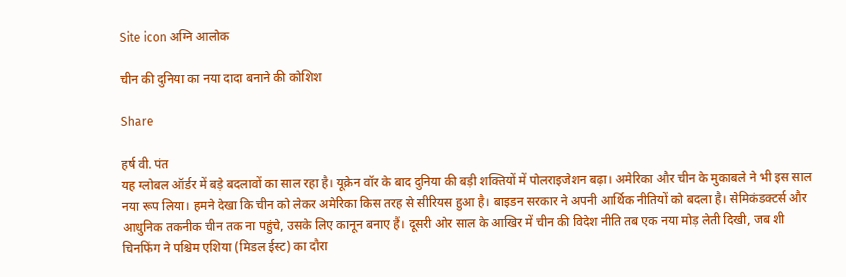Site icon अग्नि आलोक

चीन की दुनिया का नया दादा बनाने की कोशिश

Share

हर्ष वी. पंत
यह ग्लोबल ऑर्डर में बड़े बदलावों का साल रहा है। यूक्रेन वॉर के बाद दुनिया की बड़ी शक्तियों में पोलराइजेशन बढ़ा। अमेरिका और चीन के मुकाबले ने भी इस साल नया रूप लिया। हमने देखा कि चीन को लेकर अमेरिका किस तरह से सीरियस हुआ है। बाइडन सरकार ने अपनी आर्थिक नीतियों को बदला है। सेमिकंडक्टर्स और आधुनिक तकनीक चीन तक ना पहुंचे, उसके लिए कानून बनाए हैं। दूसरी ओर साल के आखिर में चीन की विदेश नीति तब एक नया मोड़ लेती दिखी, जब शी चिनफिंग ने पश्चिम एशिया (मिडल ईस्ट) का दौरा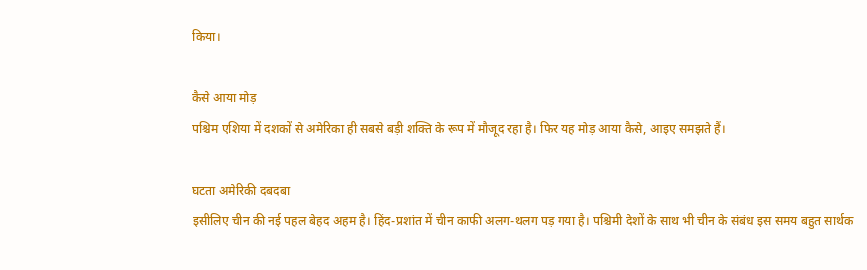किया।

कैसे आया मोड़
पश्चिम एशिया में दशकों से अमेरिका ही सबसे बड़ी शक्ति के रूप में मौजूद रहा है। फिर यह मोड़ आया कैसे, आइए समझते हैं।

घटता अमेरिकी दबदबा
इसीलिए चीन की नई पहल बेहद अहम है। हिंद-प्रशांत में चीन काफी अलग-थलग पड़ गया है। पश्चिमी देशों के साथ भी चीन के संबंध इस समय बहुत सार्थक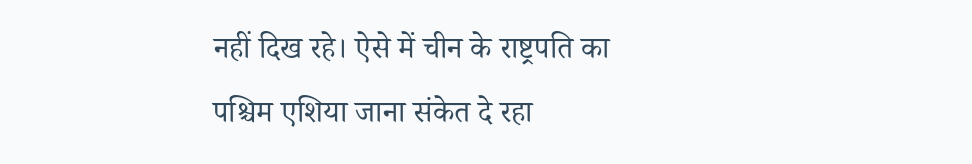नहीं दिख रहे। ऐसे में चीन के राष्ट्रपति का पश्चिम एशिया जाना संकेत दे रहा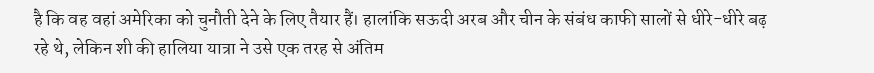है कि वह वहां अमेरिका को चुनौती देने के लिए तैयार हैं। हालांकि सऊदी अरब और चीन के संबंध काफी सालों से धीरे-धीरे बढ़ रहे थे, लेकिन शी की हालिया यात्रा ने उसे एक तरह से अंतिम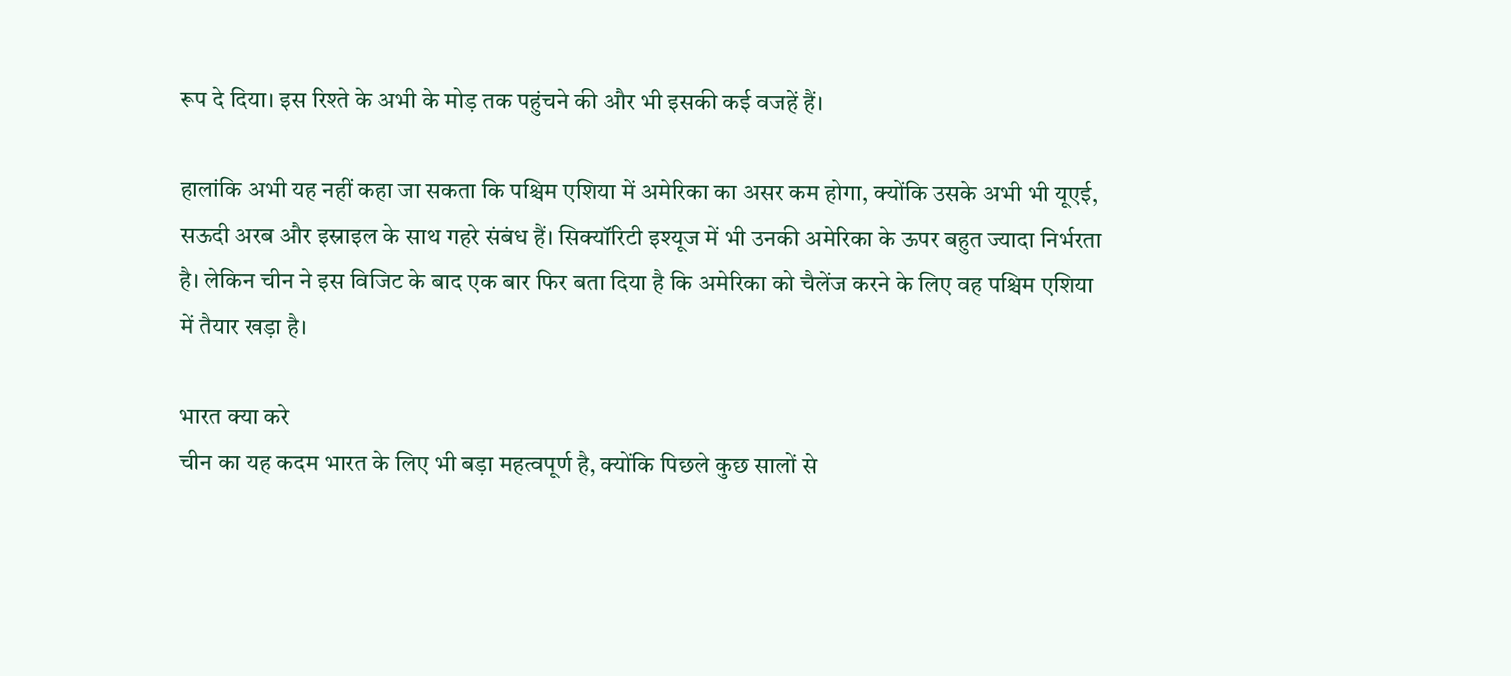रूप दे दिया। इस रिश्ते के अभी के मोड़ तक पहुंचने की और भी इसकी कई वजहें हैं।

हालांकि अभी यह नहीं कहा जा सकता कि पश्चिम एशिया में अमेरिका का असर कम होगा, क्योंकि उसके अभी भी यूएई, सऊदी अरब और इस्राइल के साथ गहरे संबंध हैं। सिक्यॉरिटी इश्यूज में भी उनकी अमेरिका के ऊपर बहुत ज्यादा निर्भरता है। लेकिन चीन ने इस विजिट के बाद एक बार फिर बता दिया है कि अमेरिका को चैलेंज करने के लिए वह पश्चिम एशिया में तैयार खड़ा है।

भारत क्या करे
चीन का यह कदम भारत के लिए भी बड़ा महत्वपूर्ण है, क्योंकि पिछले कुछ सालों से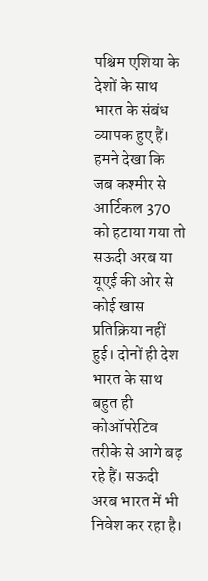पश्चिम एशिया के देशों के साथ भारत के संबंध व्यापक हुए हैं। हमने देखा कि जब कश्मीर से आर्टिकल 370 को हटाया गया तो सऊदी अरब या यूएई की ओर से कोई खास प्रतिक्रिया नहीं हुई। दोनों ही देश भारत के साथ बहुत ही कोऑपरेटिव तरीके से आगे बढ़ रहे हैं। सऊदी अरब भारत में भी निवेश कर रहा है।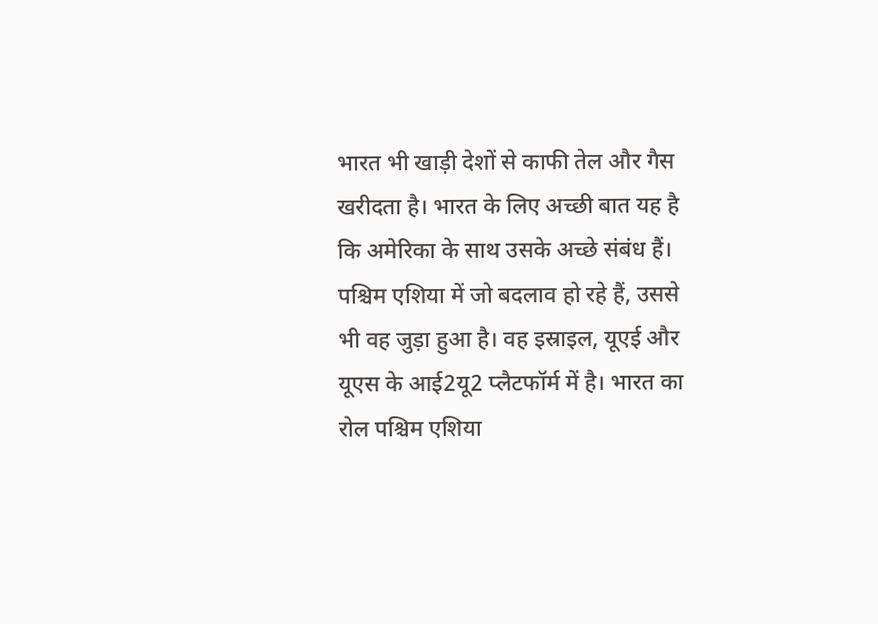भारत भी खाड़ी देशों से काफी तेल और गैस खरीदता है। भारत के लिए अच्छी बात यह है कि अमेरिका के साथ उसके अच्छे संबंध हैं। पश्चिम एशिया में जो बदलाव हो रहे हैं, उससे भी वह जुड़ा हुआ है। वह इस्राइल, यूएई और यूएस के आई2यू2 प्लैटफॉर्म में है। भारत का रोल पश्चिम एशिया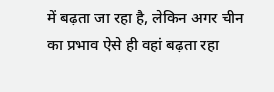में बढ़ता जा रहा है, लेकिन अगर चीन का प्रभाव ऐसे ही वहां बढ़ता रहा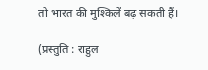तो भारत की मुश्किलें बढ़ सकती हैं।

(प्रस्तुति : राहुल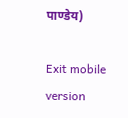पाण्डेय)

Exit mobile version